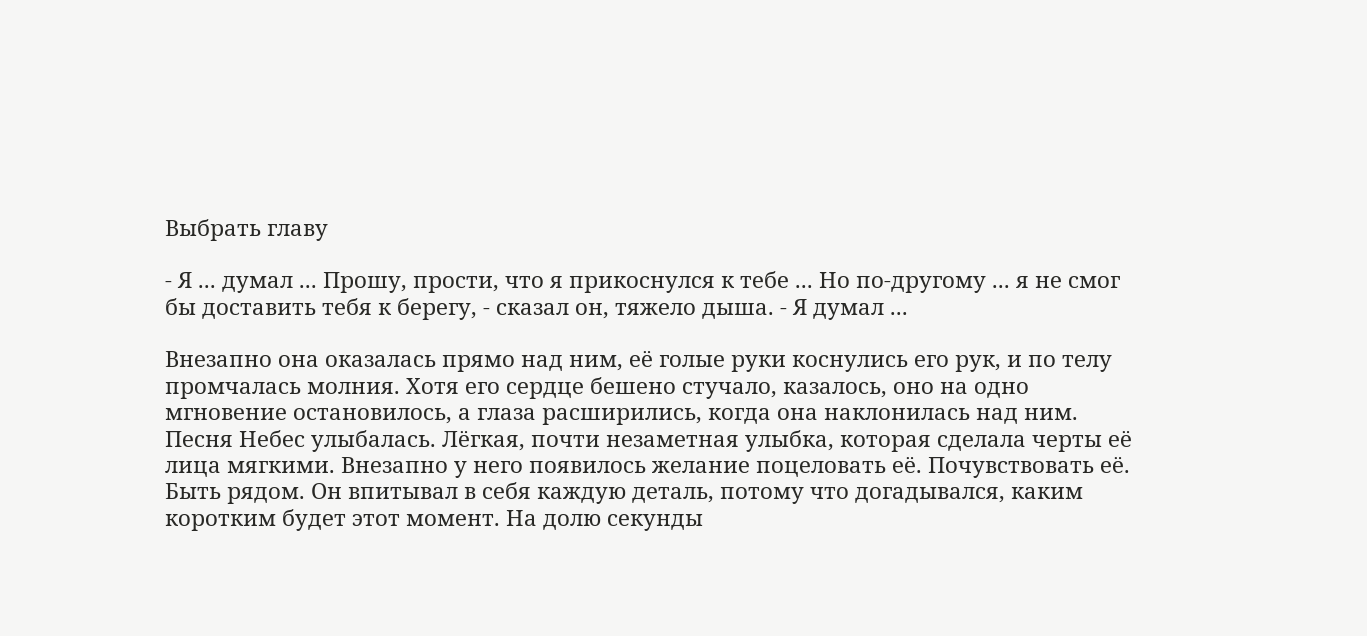Выбрать главу

- Я ... думал ... Прошу, прости, что я прикоснулся к тебе ... Но по-другому ... я не смог бы доставить тебя к берегу, - сказал он, тяжело дыша. - Я думал ...

Внезапно она оказалась прямо над ним, её голые руки коснулись его рук, и по телу промчалась молния. Хотя его сердце бешено стучало, казалось, оно на одно мгновение остановилось, а глаза расширились, когда она наклонилась над ним. Песня Небес улыбалась. Лёгкая, почти незаметная улыбка, которая сделала черты её лица мягкими. Внезапно у него появилось желание поцеловать её. Почувствовать её. Быть рядом. Он впитывал в себя каждую деталь, потому что догадывался, каким коротким будет этот момент. На долю секунды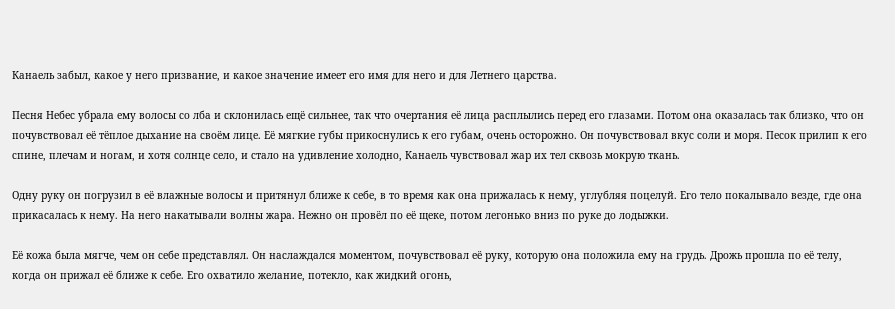Канаель забыл, какое у него призвание, и какое значение имеет его имя для него и для Летнего царства.

Песня Небес убрала ему волосы со лба и склонилась ещё сильнее, так что очертания её лица расплылись перед его глазами. Потом она оказалась так близко, что он почувствовал её тёплое дыхание на своём лице. Её мягкие губы прикоснулись к его губам, очень осторожно. Он почувствовал вкус соли и моря. Песок прилип к его спине, плечам и ногам, и хотя солнце село, и стало на удивление холодно, Канаель чувствовал жар их тел сквозь мокрую ткань.

Одну руку он погрузил в её влажные волосы и притянул ближе к себе, в то время как она прижалась к нему, углубляя поцелуй. Его тело покалывало везде, где она прикасалась к нему. На него накатывали волны жара. Нежно он провёл по её щеке, потом легонько вниз по руке до лодыжки.

Её кожа была мягче, чем он себе представлял. Он наслаждался моментом, почувствовал её руку, которую она положила ему на грудь. Дрожь прошла по её телу, когда он прижал её ближе к себе. Его охватило желание, потекло, как жидкий огонь,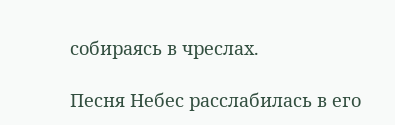собираясь в чреслах.

Песня Небес расслабилась в его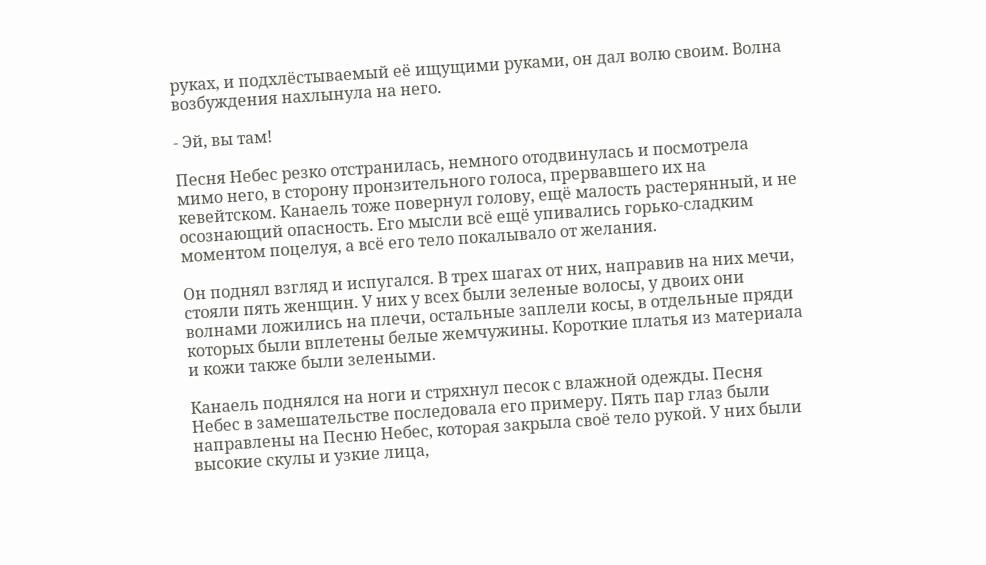руках, и подхлёстываемый её ищущими руками, он дал волю своим. Волна возбуждения нахлынула на него.

- Эй, вы там!

Песня Небес резко отстранилась, немного отодвинулась и посмотрела мимо него, в сторону пронзительного голоса, прервавшего их на кевейтском. Канаель тоже повернул голову, ещё малость растерянный, и не осознающий опасность. Его мысли всё ещё упивались горько-сладким моментом поцелуя, а всё его тело покалывало от желания.

Он поднял взгляд и испугался. В трех шагах от них, направив на них мечи, стояли пять женщин. У них у всех были зеленые волосы, у двоих они волнами ложились на плечи, остальные заплели косы, в отдельные пряди которых были вплетены белые жемчужины. Короткие платья из материала и кожи также были зелеными.

Канаель поднялся на ноги и стряхнул песок с влажной одежды. Песня Небес в замешательстве последовала его примеру. Пять пар глаз были направлены на Песню Небес, которая закрыла своё тело рукой. У них были высокие скулы и узкие лица,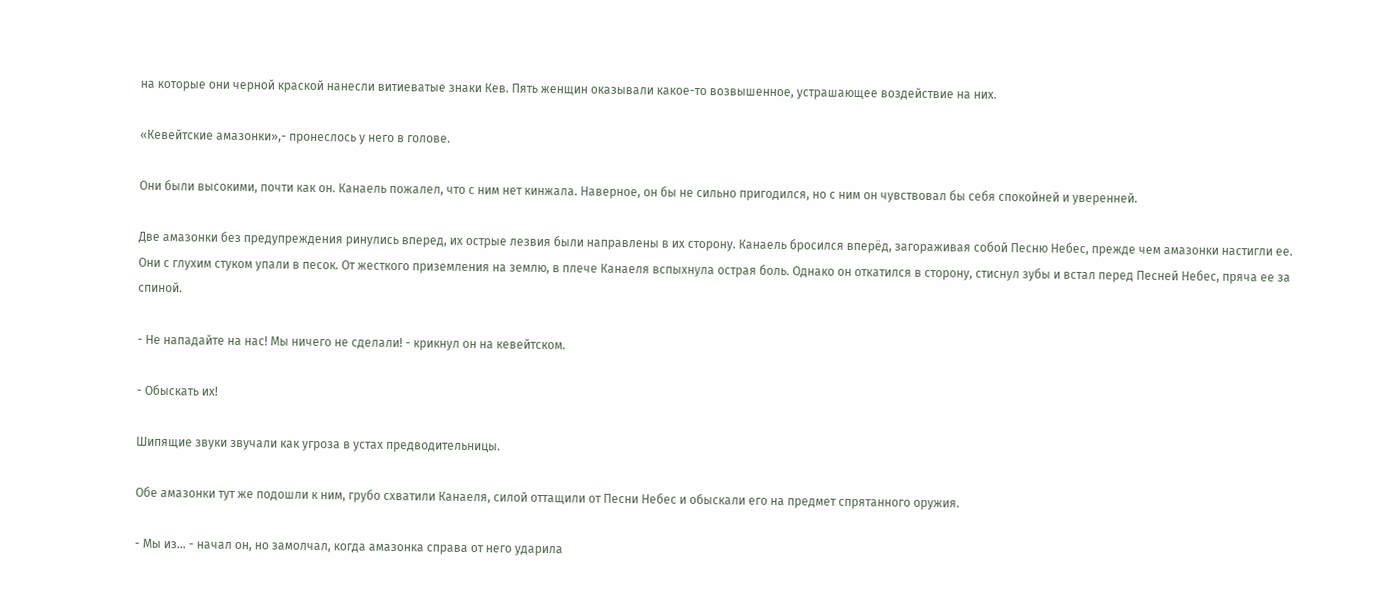на которые они черной краской нанесли витиеватые знаки Кев. Пять женщин оказывали какое-то возвышенное, устрашающее воздействие на них.

«Кевейтские амазонки»,- пронеслось у него в голове.

Они были высокими, почти как он. Канаель пожалел, что с ним нет кинжала. Наверное, он бы не сильно пригодился, но с ним он чувствовал бы себя спокойней и уверенней.

Две амазонки без предупреждения ринулись вперед, их острые лезвия были направлены в их сторону. Канаель бросился вперёд, загораживая собой Песню Небес, прежде чем амазонки настигли ее. Они с глухим стуком упали в песок. От жесткого приземления на землю, в плече Канаеля вспыхнула острая боль. Однако он откатился в сторону, стиснул зубы и встал перед Песней Небес, пряча ее за спиной.

- Не нападайте на нас! Мы ничего не сделали! - крикнул он на кевейтском.

- Обыскать их!

Шипящие звуки звучали как угроза в устах предводительницы.

Обе амазонки тут же подошли к ним, грубо схватили Канаеля, силой оттащили от Песни Небес и обыскали его на предмет спрятанного оружия.

- Мы из... - начал он, но замолчал, когда амазонка справа от него ударила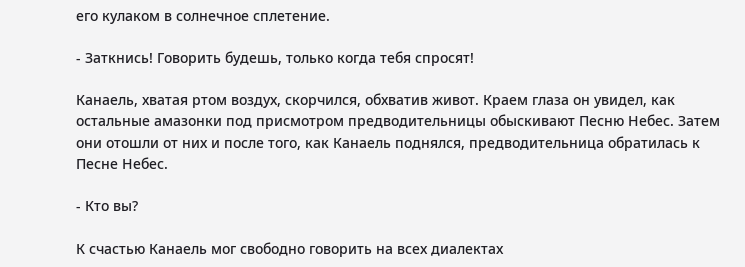его кулаком в солнечное сплетение.

- Заткнись! Говорить будешь, только когда тебя спросят!

Канаель, хватая ртом воздух, скорчился, обхватив живот. Краем глаза он увидел, как остальные амазонки под присмотром предводительницы обыскивают Песню Небес. Затем они отошли от них и после того, как Канаель поднялся, предводительница обратилась к Песне Небес.

- Кто вы?

К счастью Канаель мог свободно говорить на всех диалектах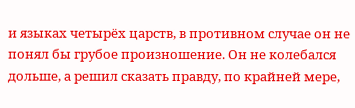и языках четырёх царств, в противном случае он не понял бы грубое произношение. Он не колебался дольше, а решил сказать правду, по крайней мере,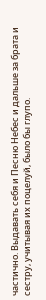частично. Выдавать себя и Песню Небес и дальше за брата и сестру, учитывая их поцелуй, было бы глупо.